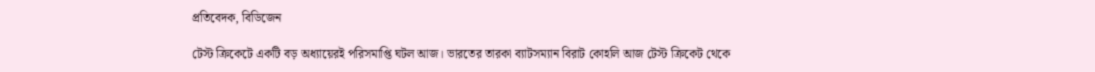প্রতিবেদক, বিডিজেন

টেস্ট ক্রিকেটে একটি বড় অধ্যায়েরই পরিসমাপ্তি ঘটল আজ। ভারতের তারকা ব্যাটসম্যান বিরাট কোহলি আজ টেস্ট ক্রিকেট থেকে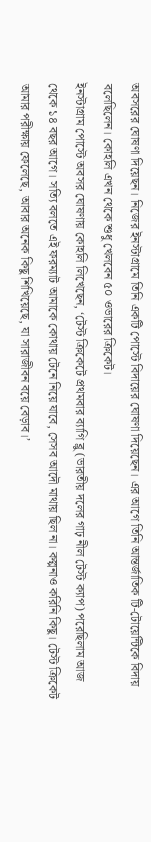অবসরের ঘোষণা দিয়েছন। নিজের ইনস্টাগ্রামে তিনি একটি পোস্টে বিদায়ের ঘোষণা দিয়েছেন। এর আগে তিনি আন্তর্জাতিক টি-টোয়েন্টিকে বিদায় বলেছিলেন। কোহলি এখন থেকে শুধু খেলবেন ৫০ ওভারের ক্রিকেট।
ইনস্টাগ্রাম পোস্টে অবসর ঘোষণায় কোহলি লিখেছেন, ‘টেস্ট ক্রিকেটে প্রথমবার ব্যাগি ব্লু (ভারতীয় দলের গাঢ় নীল টেস্ট ক্যাপ) পরেছিলাম আজ থেকে ১৪ বছর আগে। সত্যি বলতে এই ফরম্যাট আমাকে কোথায় টেনে নিয়ে যাবে, সেসব আদৌ মাথায় ছিল না। কল্পনাও করিনি কিছু। টেস্ট ক্রিকেট আমার পরীক্ষায় ফেলেছে, আবার অনেক কিছু শিখিয়েছে, যা সারাজীবন বয়ে বেড়াব।’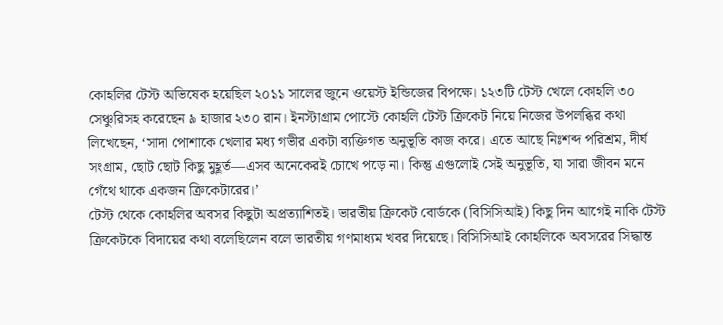কোহলির টেস্ট অভিষেক হয়েছিল ২০১১ সালের জুনে ওয়েস্ট ইন্ডিজের বিপক্ষে। ১২৩টি টেস্ট খেলে কোহলি ৩০ সেঞ্চুরিসহ করেছেন ৯ হাজার ২৩০ রান। ইনস্টাগ্রাম পোস্টে কোহলি টেস্ট ক্রিকেট নিয়ে নিজের উপলব্ধির কথা লিখেছেন, ‘সাদা পোশাকে খেলার মধ্য গভীর একটা ব্যক্তিগত অনুভূতি কাজ করে। এতে আছে নিঃশব্দ পরিশ্রম, দীর্ঘ সংগ্রাম, ছোট ছোট কিছু মুহূর্ত—এসব অনেকেরই চোখে পড়ে না। কিন্তু এগুলোই সেই অনুভূতি, যা সারা জীবন মনে গেঁথে থাকে একজন ক্রিকেটারের।’
টেস্ট থেকে কোহলির অবসর কিছুটা অপ্রত্যাশিতই। ভারতীয় ক্রিকেট বোর্ডকে (বিসিসিআই) কিছু দিন আগেই নাকি টেস্ট ক্রিকেটকে বিদায়ের কথা বলেছিলেন বলে ভারতীয় গণমাধ্যম খবর দিয়েছে। বিসিসিআই কোহলিকে অবসরের সিদ্ধান্ত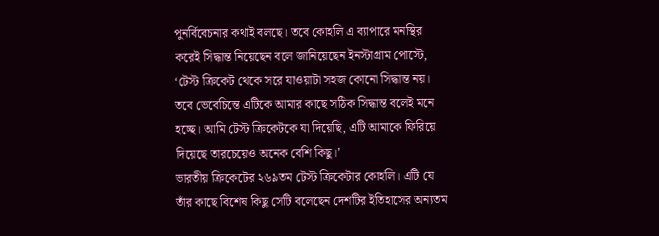পুনর্বিবেচনার কথাই বলছে। তবে কোহলি এ ব্যাপারে মনস্থির করেই সিদ্ধান্ত নিয়েছেন বলে জানিয়েছেন ইনস্টাগ্রাম পোস্টে, ‘টেস্ট ক্রিকেট থেকে সরে যাওয়াটা সহজ কোনো সিদ্ধান্ত নয়। তবে ভেবেচিন্তে এটিকে আমার কাছে সঠিক সিদ্ধান্ত বলেই মনে হচ্ছে। আমি টেস্ট ক্রিকেটকে যা দিয়েছি, এটি আমাকে ফিরিয়ে দিয়েছে তারচেয়েও অনেক বেশি কিছু।’
ভারতীয় ক্রিকেটের ২৬৯তম টেস্ট ক্রিকেটার কোহলি। এটি যে তাঁর কাছে বিশেষ কিছু সেটি বলেছেন দেশটির ইতিহাসের অন্যতম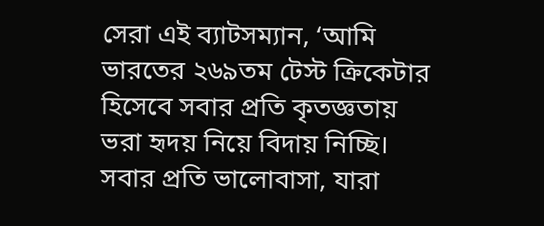সেরা এই ব্যাটসম্যান, ‘আমি ভারতের ২৬৯তম টেস্ট ক্রিকেটার হিসেবে সবার প্রতি কৃতজ্ঞতায় ভরা হৃদয় নিয়ে বিদায় নিচ্ছি। সবার প্রতি ভালোবাসা, যারা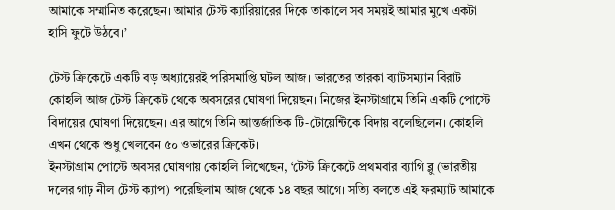আমাকে সম্মানিত করেছেন। আমার টেস্ট ক্যারিয়ারের দিকে তাকালে সব সময়ই আমার মুখে একটা হাসি ফুটে উঠবে।’

টেস্ট ক্রিকেটে একটি বড় অধ্যায়েরই পরিসমাপ্তি ঘটল আজ। ভারতের তারকা ব্যাটসম্যান বিরাট কোহলি আজ টেস্ট ক্রিকেট থেকে অবসরের ঘোষণা দিয়েছন। নিজের ইনস্টাগ্রামে তিনি একটি পোস্টে বিদায়ের ঘোষণা দিয়েছেন। এর আগে তিনি আন্তর্জাতিক টি-টোয়েন্টিকে বিদায় বলেছিলেন। কোহলি এখন থেকে শুধু খেলবেন ৫০ ওভারের ক্রিকেট।
ইনস্টাগ্রাম পোস্টে অবসর ঘোষণায় কোহলি লিখেছেন, ‘টেস্ট ক্রিকেটে প্রথমবার ব্যাগি ব্লু (ভারতীয় দলের গাঢ় নীল টেস্ট ক্যাপ) পরেছিলাম আজ থেকে ১৪ বছর আগে। সত্যি বলতে এই ফরম্যাট আমাকে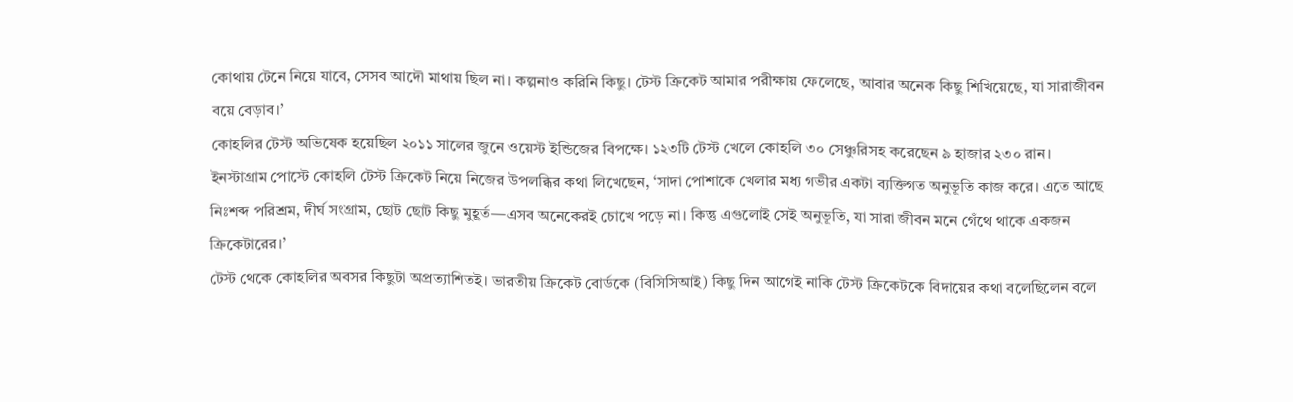কোথায় টেনে নিয়ে যাবে, সেসব আদৌ মাথায় ছিল না। কল্পনাও করিনি কিছু। টেস্ট ক্রিকেট আমার পরীক্ষায় ফেলেছে, আবার অনেক কিছু শিখিয়েছে, যা সারাজীবন বয়ে বেড়াব।’
কোহলির টেস্ট অভিষেক হয়েছিল ২০১১ সালের জুনে ওয়েস্ট ইন্ডিজের বিপক্ষে। ১২৩টি টেস্ট খেলে কোহলি ৩০ সেঞ্চুরিসহ করেছেন ৯ হাজার ২৩০ রান। ইনস্টাগ্রাম পোস্টে কোহলি টেস্ট ক্রিকেট নিয়ে নিজের উপলব্ধির কথা লিখেছেন, ‘সাদা পোশাকে খেলার মধ্য গভীর একটা ব্যক্তিগত অনুভূতি কাজ করে। এতে আছে নিঃশব্দ পরিশ্রম, দীর্ঘ সংগ্রাম, ছোট ছোট কিছু মুহূর্ত—এসব অনেকেরই চোখে পড়ে না। কিন্তু এগুলোই সেই অনুভূতি, যা সারা জীবন মনে গেঁথে থাকে একজন ক্রিকেটারের।’
টেস্ট থেকে কোহলির অবসর কিছুটা অপ্রত্যাশিতই। ভারতীয় ক্রিকেট বোর্ডকে (বিসিসিআই) কিছু দিন আগেই নাকি টেস্ট ক্রিকেটকে বিদায়ের কথা বলেছিলেন বলে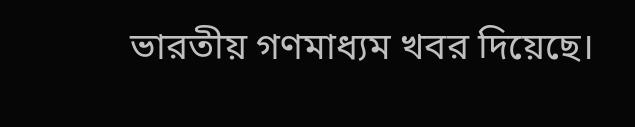ভারতীয় গণমাধ্যম খবর দিয়েছে।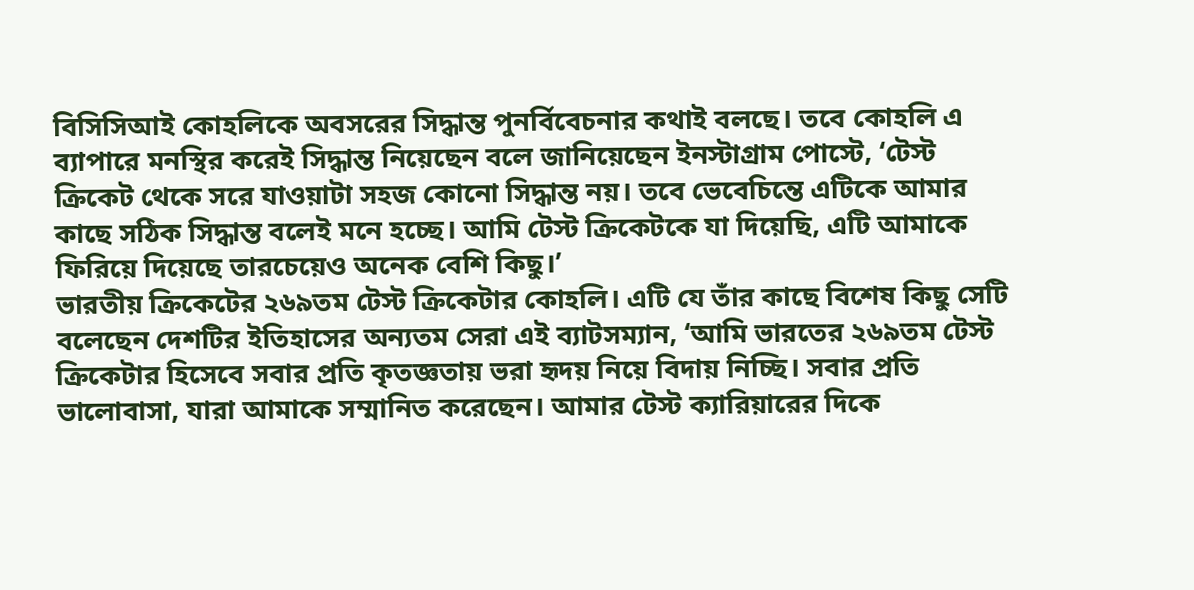বিসিসিআই কোহলিকে অবসরের সিদ্ধান্ত পুনর্বিবেচনার কথাই বলছে। তবে কোহলি এ ব্যাপারে মনস্থির করেই সিদ্ধান্ত নিয়েছেন বলে জানিয়েছেন ইনস্টাগ্রাম পোস্টে, ‘টেস্ট ক্রিকেট থেকে সরে যাওয়াটা সহজ কোনো সিদ্ধান্ত নয়। তবে ভেবেচিন্তে এটিকে আমার কাছে সঠিক সিদ্ধান্ত বলেই মনে হচ্ছে। আমি টেস্ট ক্রিকেটকে যা দিয়েছি, এটি আমাকে ফিরিয়ে দিয়েছে তারচেয়েও অনেক বেশি কিছু।’
ভারতীয় ক্রিকেটের ২৬৯তম টেস্ট ক্রিকেটার কোহলি। এটি যে তাঁর কাছে বিশেষ কিছু সেটি বলেছেন দেশটির ইতিহাসের অন্যতম সেরা এই ব্যাটসম্যান, ‘আমি ভারতের ২৬৯তম টেস্ট ক্রিকেটার হিসেবে সবার প্রতি কৃতজ্ঞতায় ভরা হৃদয় নিয়ে বিদায় নিচ্ছি। সবার প্রতি ভালোবাসা, যারা আমাকে সম্মানিত করেছেন। আমার টেস্ট ক্যারিয়ারের দিকে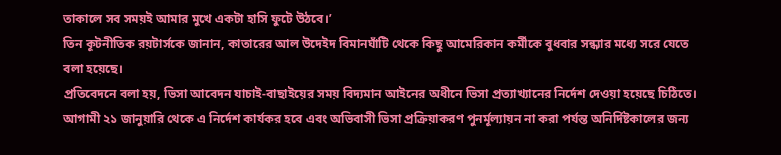তাকালে সব সময়ই আমার মুখে একটা হাসি ফুটে উঠবে।’
তিন কূটনীতিক রয়টার্সকে জানান, কাতারের আল উদেইদ বিমানঘাঁটি থেকে কিছু আমেরিকান কর্মীকে বুধবার সন্ধ্যার মধ্যে সরে যেতে বলা হয়েছে।
প্রতিবেদনে বলা হয়, ভিসা আবেদন যাচাই-বাছাইয়ের সময় বিদ্যমান আইনের অধীনে ভিসা প্রত্যাখ্যানের নির্দেশ দেওয়া হয়েছে চিঠিতে। আগামী ২১ জানুয়ারি থেকে এ নির্দেশ কার্যকর হবে এবং অভিবাসী ভিসা প্রক্রিয়াকরণ পুনর্মূল্যায়ন না করা পর্যন্ত অনির্দিষ্টকালের জন্য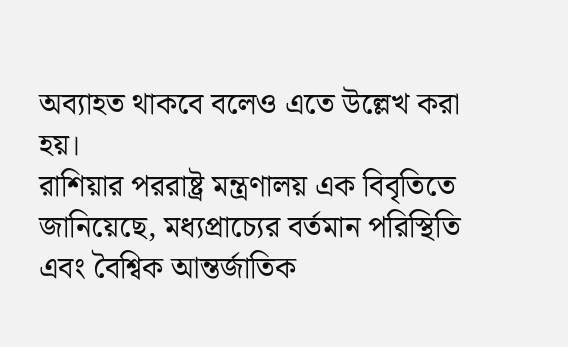অব্যাহত থাকবে বলেও এতে উল্লেখ করা হয়।
রাশিয়ার পররাষ্ট্র মন্ত্রণালয় এক বিবৃতিতে জানিয়েছে, মধ্যপ্রাচ্যের বর্তমান পরিস্থিতি এবং বৈশ্বিক আন্তর্জাতিক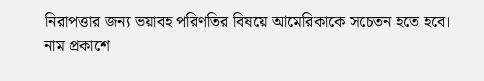নিরাপত্তার জন্য ভয়াবহ পরিণতির বিষয়ে আমেরিকাকে সচেতন হতে হবে।
নাম প্রকাশে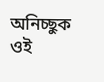অনিচ্ছুক ওই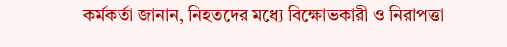কর্মকর্তা জানান, নিহতদের মধ্যে বিক্ষোভকারী ও নিরাপত্তা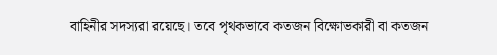বাহিনীর সদস্যরা রয়েছে। তবে পৃথকভাবে কতজন বিক্ষোভকারী বা কতজন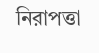নিরাপত্তা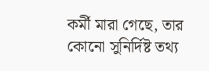কর্মী মারা গেছে, তার কোনো সুনির্দিষ্ট তথ্য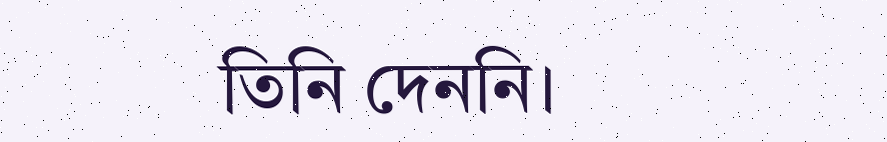তিনি দেননি।